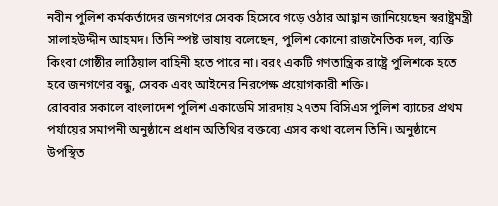নবীন পুলিশ কর্মকর্তাদের জনগণের সেবক হিসেবে গড়ে ওঠার আহ্বান জানিয়েছেন স্বরাষ্ট্রমন্ত্রী সালাহউদ্দীন আহমদ। তিনি স্পষ্ট ভাষায় বলেছেন, পুলিশ কোনো রাজনৈতিক দল, ব্যক্তি কিংবা গোষ্ঠীর লাঠিয়াল বাহিনী হতে পারে না। বরং একটি গণতান্ত্রিক রাষ্ট্রে পুলিশকে হতে হবে জনগণের বন্ধু, সেবক এবং আইনের নিরপেক্ষ প্রয়োগকারী শক্তি।
রোববার সকালে বাংলাদেশ পুলিশ একাডেমি সারদায় ২৭তম বিসিএস পুলিশ ব্যাচের প্রথম পর্যায়ের সমাপনী অনুষ্ঠানে প্রধান অতিথির বক্তব্যে এসব কথা বলেন তিনি। অনুষ্ঠানে উপস্থিত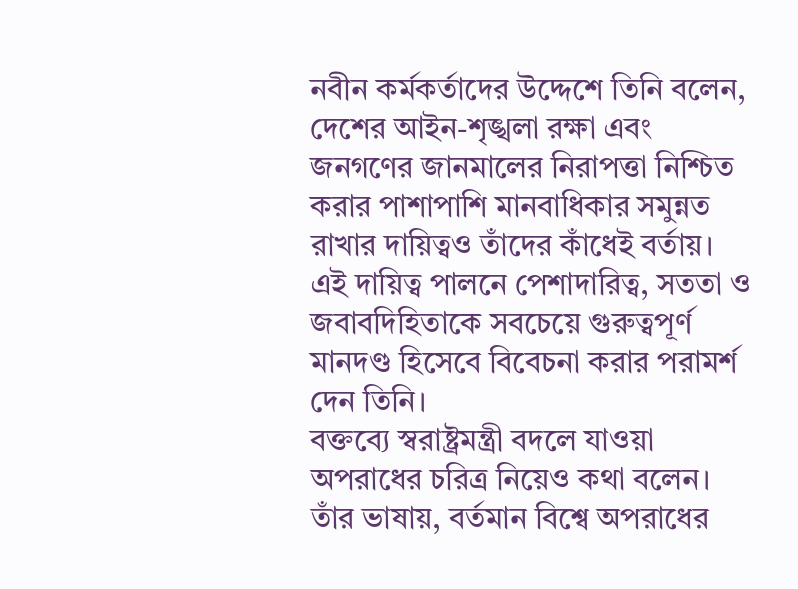নবীন কর্মকর্তাদের উদ্দেশে তিনি বলেন, দেশের আইন-শৃঙ্খলা রক্ষা এবং জনগণের জানমালের নিরাপত্তা নিশ্চিত করার পাশাপাশি মানবাধিকার সমুন্নত রাখার দায়িত্বও তাঁদের কাঁধেই বর্তায়। এই দায়িত্ব পালনে পেশাদারিত্ব, সততা ও জবাবদিহিতাকে সবচেয়ে গুরুত্বপূর্ণ মানদণ্ড হিসেবে বিবেচনা করার পরামর্শ দেন তিনি।
বক্তব্যে স্বরাষ্ট্রমন্ত্রী বদলে যাওয়া অপরাধের চরিত্র নিয়েও কথা বলেন। তাঁর ভাষায়, বর্তমান বিশ্বে অপরাধের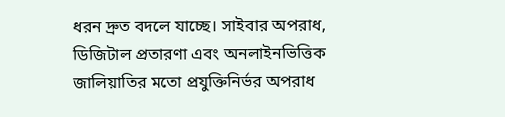ধরন দ্রুত বদলে যাচ্ছে। সাইবার অপরাধ, ডিজিটাল প্রতারণা এবং অনলাইনভিত্তিক জালিয়াতির মতো প্রযুক্তিনির্ভর অপরাধ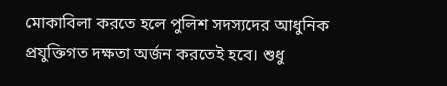মোকাবিলা করতে হলে পুলিশ সদস্যদের আধুনিক প্রযুক্তিগত দক্ষতা অর্জন করতেই হবে। শুধু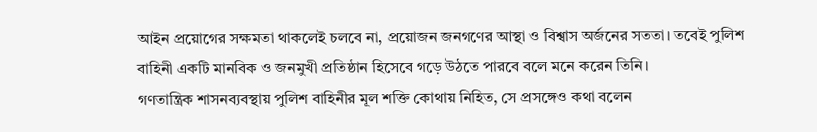আইন প্রয়োগের সক্ষমতা থাকলেই চলবে না, প্রয়োজন জনগণের আস্থা ও বিশ্বাস অর্জনের সততা। তবেই পুলিশ বাহিনী একটি মানবিক ও জনমুখী প্রতিষ্ঠান হিসেবে গড়ে উঠতে পারবে বলে মনে করেন তিনি।
গণতান্ত্রিক শাসনব্যবস্থায় পুলিশ বাহিনীর মূল শক্তি কোথায় নিহিত, সে প্রসঙ্গেও কথা বলেন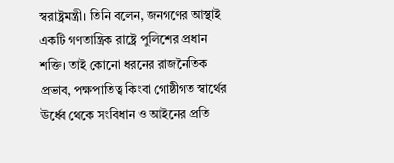স্বরাষ্ট্রমন্ত্রী। তিনি বলেন, জনগণের আস্থাই একটি গণতান্ত্রিক রাষ্ট্রে পুলিশের প্রধান শক্তি। তাই কোনো ধরনের রাজনৈতিক প্রভাব, পক্ষপাতিত্ব কিংবা গোষ্ঠীগত স্বার্থের ঊর্ধ্বে থেকে সংবিধান ও আইনের প্রতি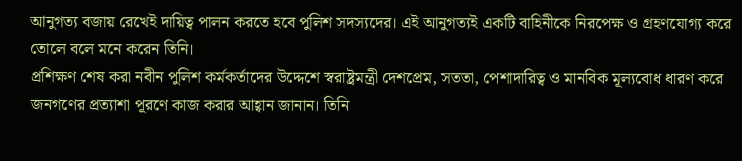আনুগত্য বজায় রেখেই দায়িত্ব পালন করতে হবে পুলিশ সদস্যদের। এই আনুগত্যই একটি বাহিনীকে নিরপেক্ষ ও গ্রহণযোগ্য করে তোলে বলে মনে করেন তিনি।
প্রশিক্ষণ শেষ করা নবীন পুলিশ কর্মকর্তাদের উদ্দেশে স্বরাষ্ট্রমন্ত্রী দেশপ্রেম, সততা, পেশাদারিত্ব ও মানবিক মূল্যবোধ ধারণ করে জনগণের প্রত্যাশা পূরণে কাজ করার আহ্বান জানান। তিনি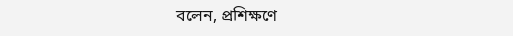বলেন, প্রশিক্ষণে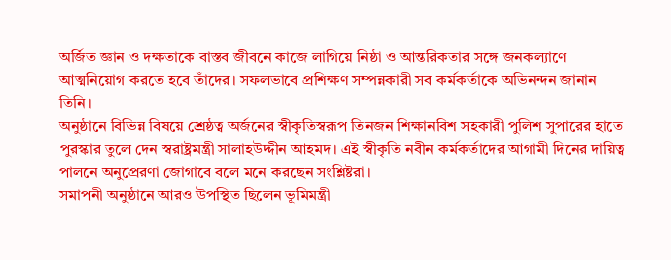অর্জিত জ্ঞান ও দক্ষতাকে বাস্তব জীবনে কাজে লাগিয়ে নিষ্ঠা ও আন্তরিকতার সঙ্গে জনকল্যাণে আত্মনিয়োগ করতে হবে তাঁদের। সফলভাবে প্রশিক্ষণ সম্পন্নকারী সব কর্মকর্তাকে অভিনন্দন জানান তিনি।
অনুষ্ঠানে বিভিন্ন বিষয়ে শ্রেষ্ঠত্ব অর্জনের স্বীকৃতিস্বরূপ তিনজন শিক্ষানবিশ সহকারী পুলিশ সুপারের হাতে পুরস্কার তুলে দেন স্বরাষ্ট্রমন্ত্রী সালাহউদ্দীন আহমদ। এই স্বীকৃতি নবীন কর্মকর্তাদের আগামী দিনের দায়িত্ব পালনে অনুপ্রেরণা জোগাবে বলে মনে করছেন সংশ্লিষ্টরা।
সমাপনী অনুষ্ঠানে আরও উপস্থিত ছিলেন ভূমিমন্ত্রী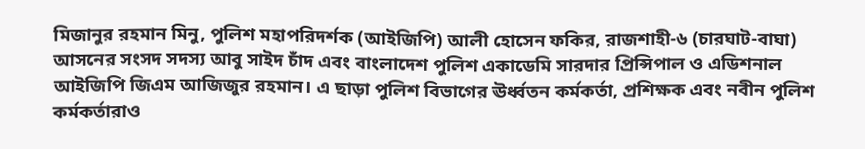মিজানুর রহমান মিনু, পুলিশ মহাপরিদর্শক (আইজিপি) আলী হোসেন ফকির, রাজশাহী-৬ (চারঘাট-বাঘা) আসনের সংসদ সদস্য আবু সাইদ চাঁদ এবং বাংলাদেশ পুলিশ একাডেমি সারদার প্রিন্সিপাল ও এডিশনাল আইজিপি জিএম আজিজুর রহমান। এ ছাড়া পুলিশ বিভাগের ঊর্ধ্বতন কর্মকর্তা, প্রশিক্ষক এবং নবীন পুলিশ কর্মকর্তারাও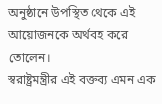অনুষ্ঠানে উপস্থিত থেকে এই আয়োজনকে অর্থবহ করে তোলেন।
স্বরাষ্ট্রমন্ত্রীর এই বক্তব্য এমন এক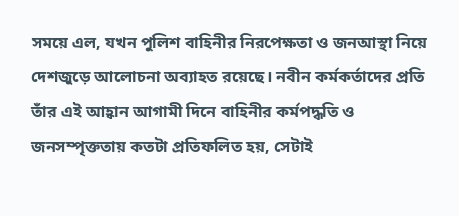সময়ে এল, যখন পুলিশ বাহিনীর নিরপেক্ষতা ও জনআস্থা নিয়ে দেশজুড়ে আলোচনা অব্যাহত রয়েছে। নবীন কর্মকর্তাদের প্রতি তাঁর এই আহ্বান আগামী দিনে বাহিনীর কর্মপদ্ধতি ও জনসম্পৃক্ততায় কতটা প্রতিফলিত হয়, সেটাই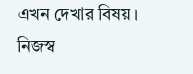এখন দেখার বিষয়।
নিজস্ব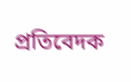প্রতিবেদক